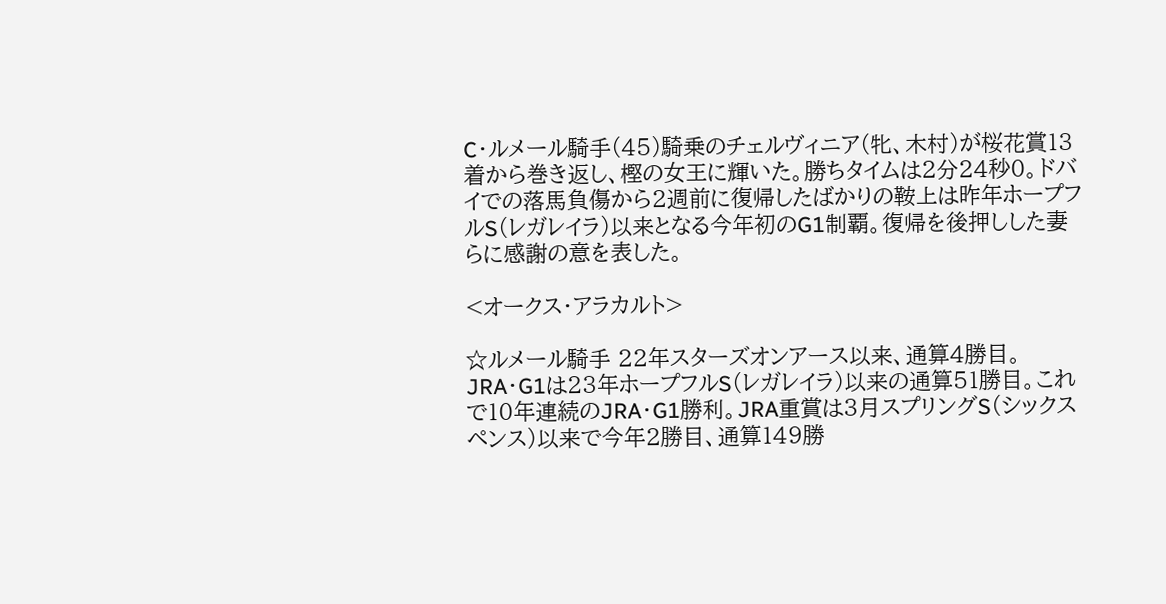C・ルメール騎手(45)騎乗のチェルヴィニア(牝、木村)が桜花賞13着から巻き返し、樫の女王に輝いた。勝ちタイムは2分24秒0。ドバイでの落馬負傷から2週前に復帰したばかりの鞍上は昨年ホープフルS(レガレイラ)以来となる今年初のG1制覇。復帰を後押しした妻らに感謝の意を表した。

<オークス・アラカルト>

☆ルメール騎手 22年スターズオンアース以来、通算4勝目。JRA・G1は23年ホープフルS(レガレイラ)以来の通算51勝目。これで10年連続のJRA・G1勝利。JRA重賞は3月スプリングS(シックスペンス)以来で今年2勝目、通算149勝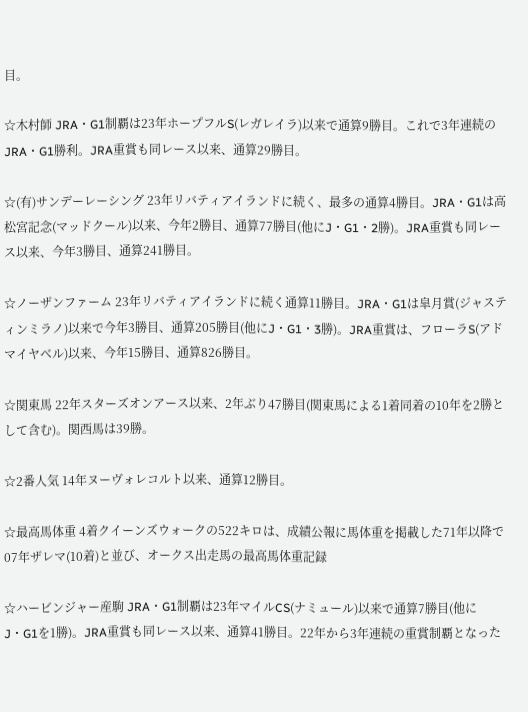目。

☆木村師 JRA・G1制覇は23年ホープフルS(レガレイラ)以来で通算9勝目。これで3年連続のJRA・G1勝利。JRA重賞も同レース以来、通算29勝目。

☆(有)サンデーレーシング 23年リバティアイランドに続く、最多の通算4勝目。JRA・G1は高松宮記念(マッドクール)以来、今年2勝目、通算77勝目(他にJ・G1・2勝)。JRA重賞も同レース以来、今年3勝目、通算241勝目。

☆ノーザンファーム 23年リバティアイランドに続く通算11勝目。JRA・G1は皐月賞(ジャスティンミラノ)以来で今年3勝目、通算205勝目(他にJ・G1・3勝)。JRA重賞は、フローラS(アドマイヤベル)以来、今年15勝目、通算826勝目。

☆関東馬 22年スターズオンアース以来、2年ぶり47勝目(関東馬による1着同着の10年を2勝として含む)。関西馬は39勝。

☆2番人気 14年ヌーヴォレコルト以来、通算12勝目。

☆最高馬体重 4着クイーンズウォークの522キロは、成績公報に馬体重を掲載した71年以降で07年ザレマ(10着)と並び、オークス出走馬の最高馬体重記録

☆ハービンジャー産駒 JRA・G1制覇は23年マイルCS(ナミュール)以来で通算7勝目(他にJ・G1を1勝)。JRA重賞も同レース以来、通算41勝目。22年から3年連続の重賞制覇となった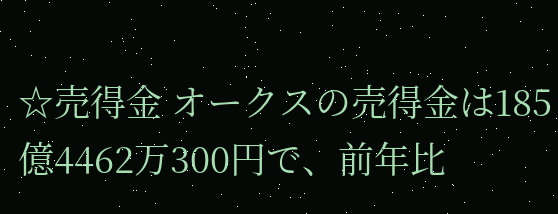☆売得金 オークスの売得金は185億4462万300円で、前年比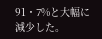91・7%と大幅に減少した。